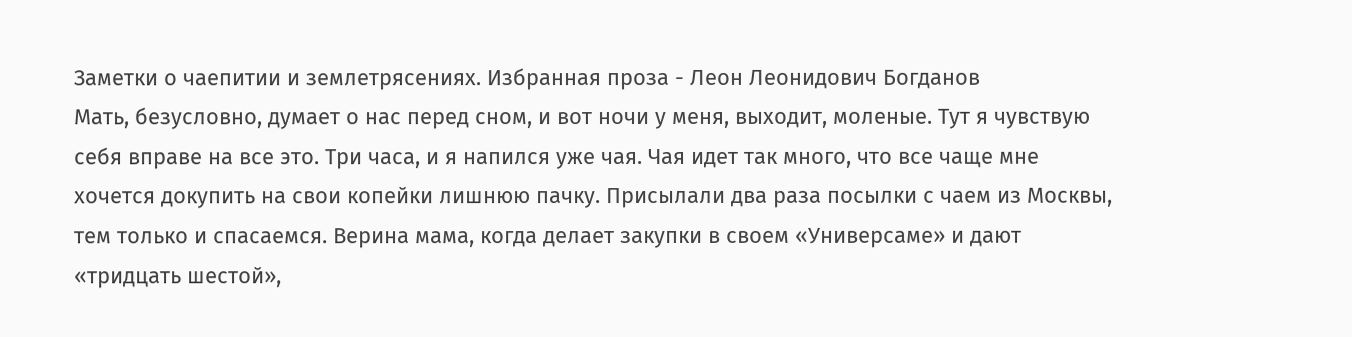Заметки о чаепитии и землетрясениях. Избранная проза - Леон Леонидович Богданов
Мать, безусловно, думает о нас перед сном, и вот ночи у меня, выходит, моленые. Тут я чувствую себя вправе на все это. Три часа, и я напился уже чая. Чая идет так много, что все чаще мне хочется докупить на свои копейки лишнюю пачку. Присылали два раза посылки с чаем из Москвы, тем только и спасаемся. Верина мама, когда делает закупки в своем «Универсаме» и дают «тридцать шестой»,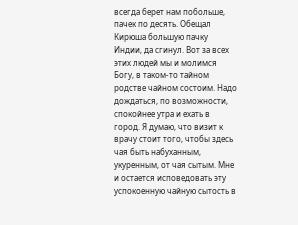всегда берет нам побольше, пачек по десять. Обещал Кирюша большую пачку Индии, да сгинул. Вот за всех этих людей мы и молимся Богу, в таком-то тайном родстве чайном состоим. Надо дождаться, по возможности, спокойнее утра и ехать в город. Я думаю, что визит к врачу стоит того, чтобы здесь чая быть набуханным, укуренным, от чая сытым. Мне и остается исповедовать эту успокоенную чайную сытость в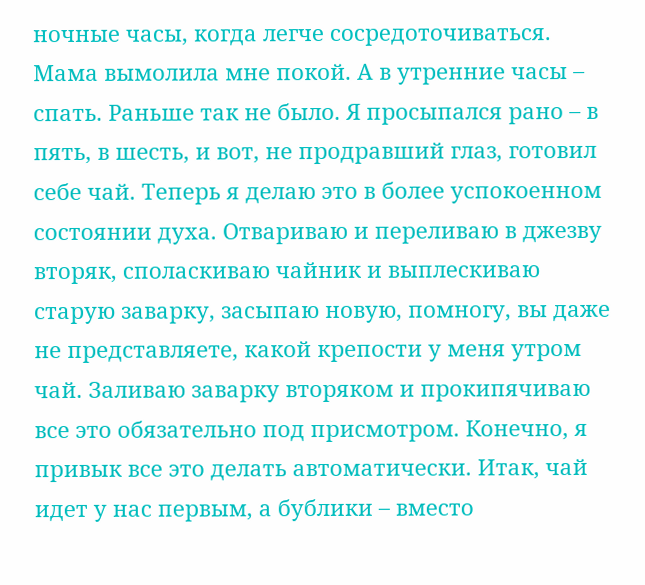ночные часы, когда легче сосредоточиваться. Мама вымолила мне покой. А в утренние часы – спать. Раньше так не было. Я просыпался рано – в пять, в шесть, и вот, не продравший глаз, готовил себе чай. Теперь я делаю это в более успокоенном состоянии духа. Отвариваю и переливаю в джезву вторяк, споласкиваю чайник и выплескиваю старую заварку, засыпаю новую, помногу, вы даже не представляете, какой крепости у меня утром чай. Заливаю заварку вторяком и прокипячиваю все это обязательно под присмотром. Конечно, я привык все это делать автоматически. Итак, чай идет у нас первым, а бублики – вместо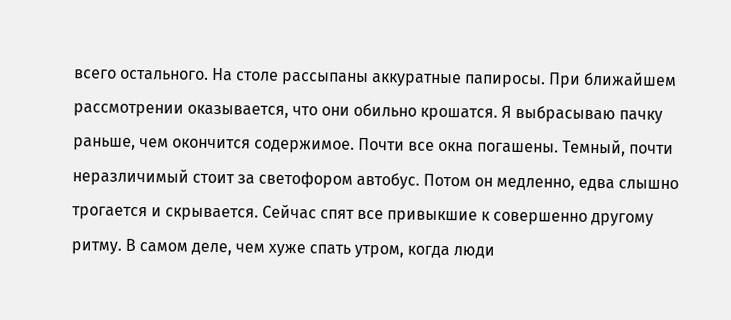всего остального. На столе рассыпаны аккуратные папиросы. При ближайшем рассмотрении оказывается, что они обильно крошатся. Я выбрасываю пачку раньше, чем окончится содержимое. Почти все окна погашены. Темный, почти неразличимый стоит за светофором автобус. Потом он медленно, едва слышно трогается и скрывается. Сейчас спят все привыкшие к совершенно другому ритму. В самом деле, чем хуже спать утром, когда люди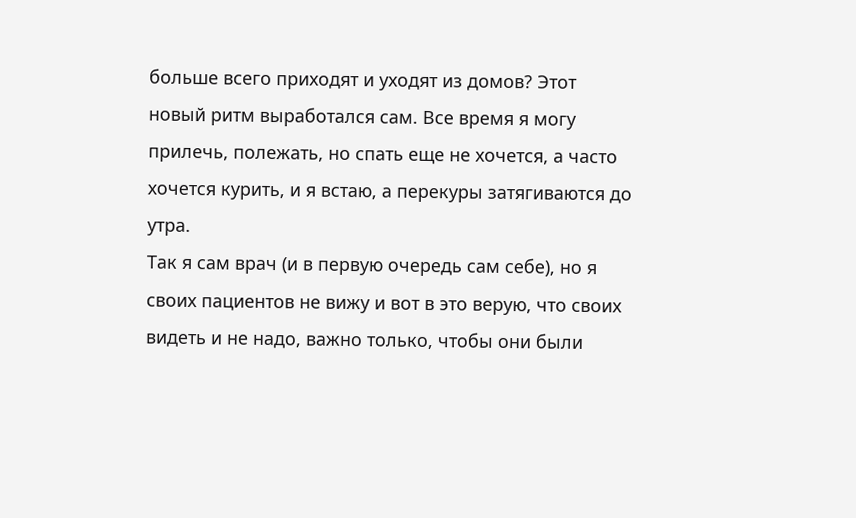больше всего приходят и уходят из домов? Этот новый ритм выработался сам. Все время я могу прилечь, полежать, но спать еще не хочется, а часто хочется курить, и я встаю, а перекуры затягиваются до утра.
Так я сам врач (и в первую очередь сам себе), но я своих пациентов не вижу и вот в это верую, что своих видеть и не надо, важно только, чтобы они были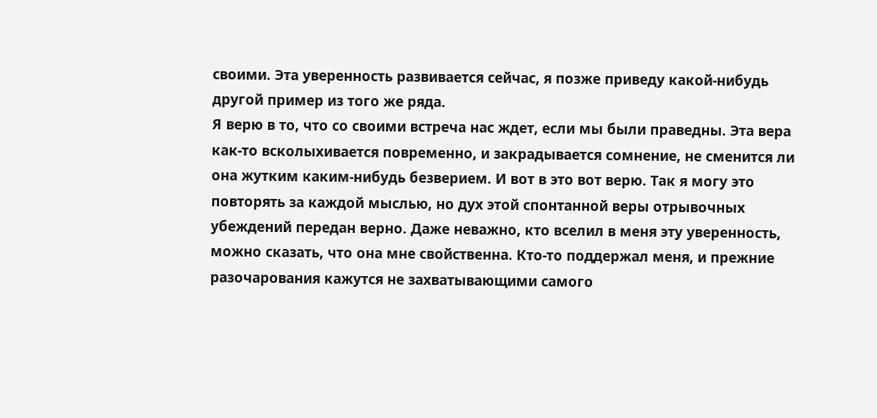своими. Эта уверенность развивается сейчас, я позже приведу какой-нибудь другой пример из того же ряда.
Я верю в то, что со своими встреча нас ждет, если мы были праведны. Эта вера как-то всколыхивается повременно, и закрадывается сомнение, не сменится ли она жутким каким-нибудь безверием. И вот в это вот верю. Так я могу это повторять за каждой мыслью, но дух этой спонтанной веры отрывочных убеждений передан верно. Даже неважно, кто вселил в меня эту уверенность, можно сказать, что она мне свойственна. Кто-то поддержал меня, и прежние разочарования кажутся не захватывающими самого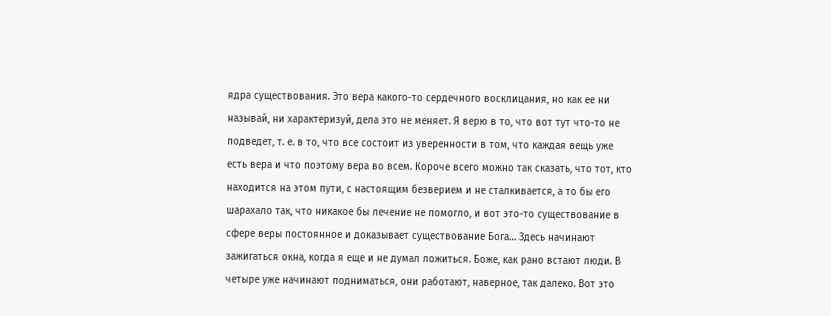ядра существования. Это вера какого-то сердечного восклицания, но как ее ни называй, ни характеризуй, дела это не меняет. Я верю в то, что вот тут что-то не подведет, т. е. в то, что все состоит из уверенности в том, что каждая вещь уже есть вера и что поэтому вера во всем. Короче всего можно так сказать, что тот, кто находится на этом пути, с настоящим безверием и не сталкивается, а то бы его шарахало так, что никакое бы лечение не помогло, и вот это-то существование в сфере веры постоянное и доказывает существование Бога… Здесь начинают зажигаться окна, когда я еще и не думал ложиться. Боже, как рано встают люди. В четыре уже начинают подниматься, они работают, наверное, так далеко. Вот это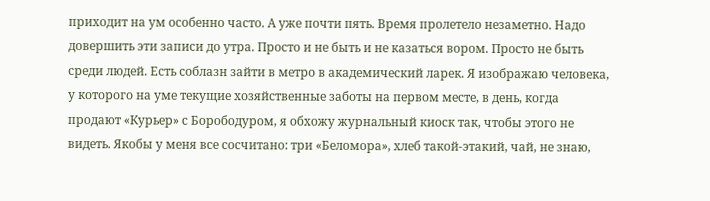приходит на ум особенно часто. А уже почти пять. Время пролетело незаметно. Надо довершить эти записи до утра. Просто и не быть и не казаться вором. Просто не быть среди людей. Есть соблазн зайти в метро в академический ларек. Я изображаю человека, у которого на уме текущие хозяйственные заботы на первом месте, в день, когда продают «Курьер» с Борободуром, я обхожу журнальный киоск так, чтобы этого не видеть. Якобы у меня все сосчитано: три «Беломора», хлеб такой-этакий, чай, не знаю,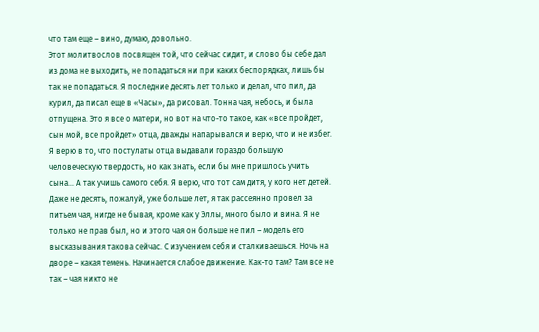что там еще – вино, думаю, довольно.
Этот молитвослов посвящен той, что сейчас сидит, и слово бы себе дал из дома не выходить, не попадаться ни при каких беспорядках, лишь бы так не попадаться. Я последние десять лет только и делал, что пил, да курил, да писал еще в «Часы», да рисовал. Тонна чая, небось, и была отпущена. Это я все о матери, но вот на что-то такое, как «все пройдет, сын мой, все пройдет» отца, дважды напарывался и верю, что и не избег. Я верю в то, что постулаты отца выдавали гораздо большую человеческую твердость, но как знать, если бы мне пришлось учить сына… А так учишь самого себя. Я верю, что тот сам дитя, у кого нет детей. Даже не десять, пожалуй, уже больше лет, я так рассеянно провел за питьем чая, нигде не бывая, кроме как у Эллы, много было и вина. Я не только не прав был, но и этого чая он больше не пил – модель его высказывания такова сейчас. С изучением себя и сталкиваешься. Ночь на дворе – какая темень. Начинается слабое движение. Как-то там? Там все не так – чая никто не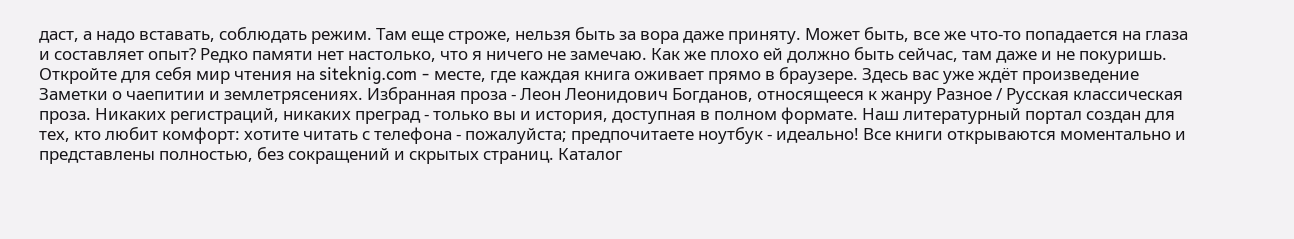даст, а надо вставать, соблюдать режим. Там еще строже, нельзя быть за вора даже приняту. Может быть, все же что-то попадается на глаза и составляет опыт? Редко памяти нет настолько, что я ничего не замечаю. Как же плохо ей должно быть сейчас, там даже и не покуришь.
Откройте для себя мир чтения на siteknig.com - месте, где каждая книга оживает прямо в браузере. Здесь вас уже ждёт произведение Заметки о чаепитии и землетрясениях. Избранная проза - Леон Леонидович Богданов, относящееся к жанру Разное / Русская классическая проза. Никаких регистраций, никаких преград - только вы и история, доступная в полном формате. Наш литературный портал создан для тех, кто любит комфорт: хотите читать с телефона - пожалуйста; предпочитаете ноутбук - идеально! Все книги открываются моментально и представлены полностью, без сокращений и скрытых страниц. Каталог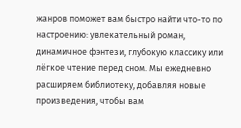жанров поможет вам быстро найти что-то по настроению: увлекательный роман, динамичное фэнтези, глубокую классику или лёгкое чтение перед сном. Мы ежедневно расширяем библиотеку, добавляя новые произведения, чтобы вам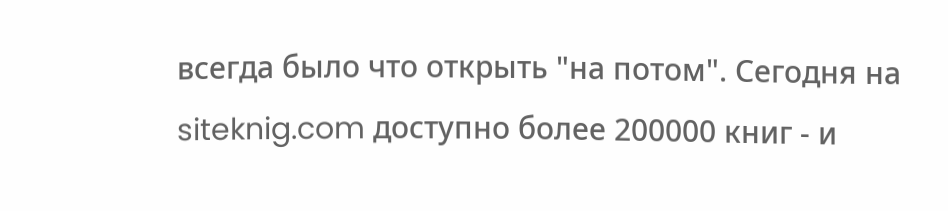всегда было что открыть "на потом". Сегодня на siteknig.com доступно более 200000 книг - и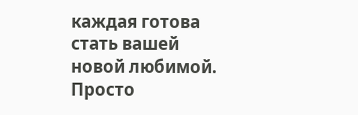каждая готова стать вашей новой любимой. Просто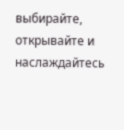выбирайте, открывайте и наслаждайтесь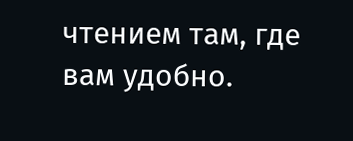чтением там, где вам удобно.